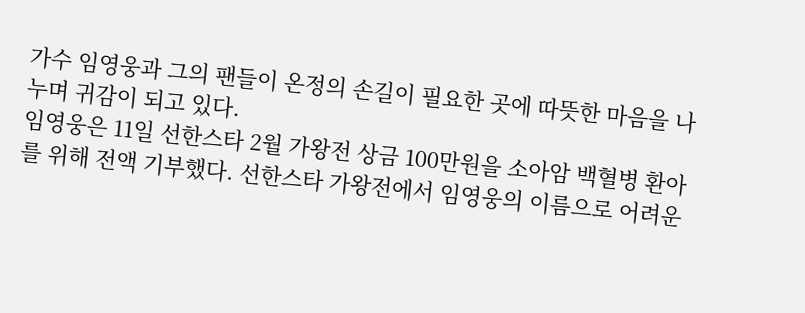가수 임영웅과 그의 팬들이 온정의 손길이 필요한 곳에 따뜻한 마음을 나누며 귀감이 되고 있다.
임영웅은 11일 선한스타 2월 가왕전 상금 100만원을 소아암 백혈병 환아를 위해 전액 기부했다. 선한스타 가왕전에서 임영웅의 이름으로 어려운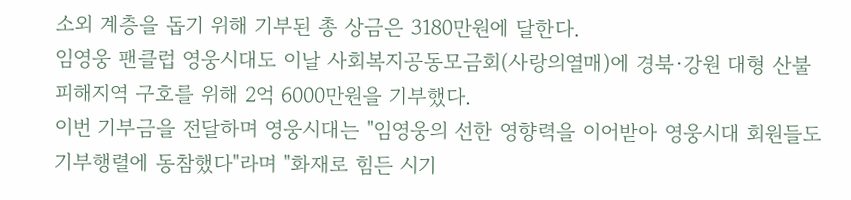소외 계층을 돕기 위해 기부된 총 상금은 3180만원에 달한다.
임영웅 팬클럽 영웅시대도 이날 사회복지공동모금회(사랑의열매)에 경북·강원 대형 산불 피해지역 구호를 위해 2억 6000만원을 기부했다.
이번 기부금을 전달하며 영웅시대는 "임영웅의 선한 영향력을 이어받아 영웅시대 회원들도 기부행렬에 동참했다"라며 "화재로 힘든 시기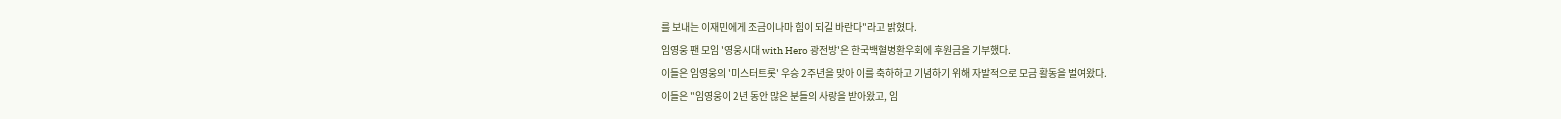를 보내는 이재민에게 조금이나마 힘이 되길 바란다"라고 밝혔다.
임영웅 팬 모임 '영웅시대 with Hero 광전방'은 한국백혈병환우회에 후원금을 기부했다.
이들은 임영웅의 '미스터트롯' 우승 2주년을 맞아 이를 축하하고 기념하기 위해 자발적으로 모금 활동을 벌여왔다.
이들은 "임영웅이 2년 동안 많은 분들의 사랑을 받아왔고, 임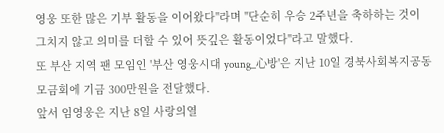영웅 또한 많은 기부 활동을 이어왔다"라며 "단순히 우승 2주년을 축하하는 것이 그치지 않고 의미를 더할 수 있어 뜻깊은 활동이었다"라고 말했다.
또 부산 지역 팬 모임인 '부산 영웅시대 young_心방'은 지난 10일 경북사회복지공동모금회에 기금 300만원을 전달했다.
앞서 임영웅은 지난 8일 사랑의열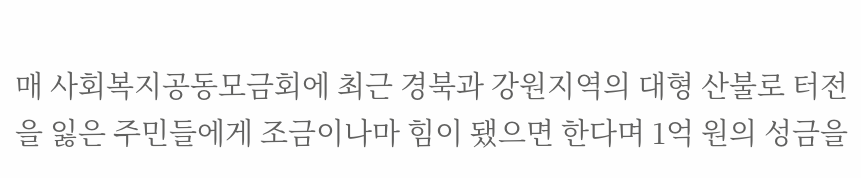매 사회복지공동모금회에 최근 경북과 강원지역의 대형 산불로 터전을 잃은 주민들에게 조금이나마 힘이 됐으면 한다며 1억 원의 성금을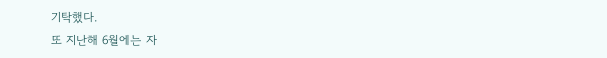기탁했다.
또 지난해 6월에는 자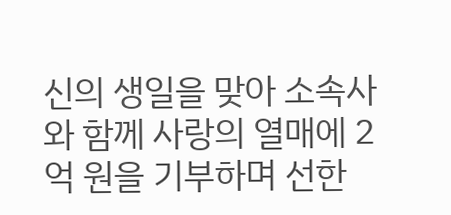신의 생일을 맞아 소속사와 함께 사랑의 열매에 2억 원을 기부하며 선한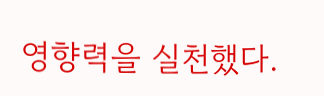영향력을 실천했다.